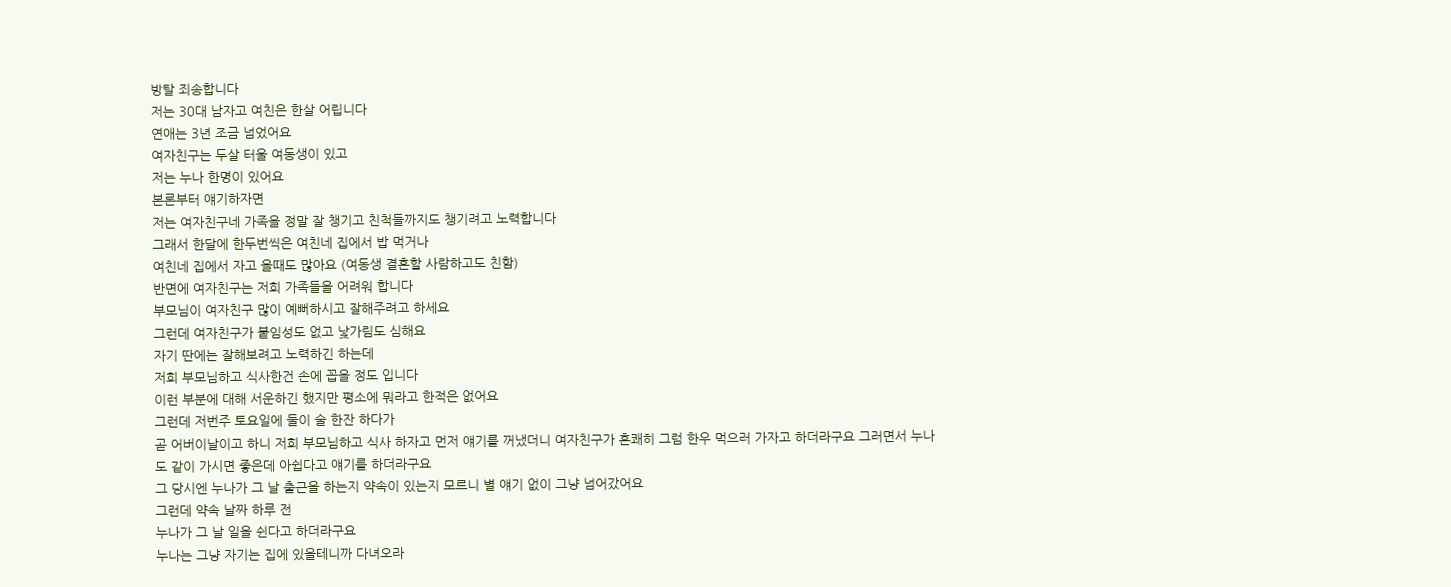방탈 죄송합니다
저는 30대 남자고 여친은 한살 어립니다
연애는 3년 조금 넘었어요
여자친구는 두살 터울 여동생이 있고
저는 누나 한명이 있어요
본론부터 얘기하자면
저는 여자친구네 가족을 정말 잘 챙기고 친척들까지도 챙기려고 노력합니다
그래서 한달에 한두번씩은 여친네 집에서 밥 먹거나
여친네 집에서 자고 올때도 많아요 (여동생 결혼할 사람하고도 친함)
반면에 여자친구는 저희 가족들을 어려워 합니다
부모님이 여자친구 많이 예뻐하시고 잘해주려고 하세요
그런데 여자친구가 붙임성도 없고 낯가림도 심해요
자기 딴에는 잘해보려고 노력하긴 하는데
저희 부모님하고 식사한건 손에 꼽을 정도 입니다
이런 부분에 대해 서운하긴 했지만 평소에 뭐라고 한적은 없어요
그런데 저번주 토요일에 둘이 술 한잔 하다가
곧 어버이날이고 하니 저희 부모님하고 식사 하자고 먼저 얘기를 꺼냈더니 여자친구가 흔쾌히 그럼 한우 먹으러 가자고 하더라구요 그러면서 누나도 같이 가시면 좋은데 아쉽다고 얘기를 하더라구요
그 당시엔 누나가 그 날 출근을 하는지 약속이 있는지 모르니 별 얘기 없이 그냥 넘어갔어요
그런데 약속 날짜 하루 전
누나가 그 날 일을 쉰다고 하더라구요
누나는 그냥 자기는 집에 있을테니까 다녀오라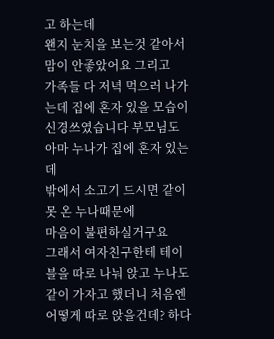고 하는데
왠지 눈치을 보는것 같아서 맘이 안좋았어요 그리고
가족들 다 저녁 먹으러 나가는데 집에 혼자 있을 모습이
신경쓰였습니다 부모님도 아마 누나가 집에 혼자 있는데
밖에서 소고기 드시면 같이 못 온 누나때문에
마음이 불편하실거구요
그래서 여자친구한테 테이블을 따로 나눠 앉고 누나도 같이 가자고 했더니 처음엔 어떻게 따로 앉을건데? 하다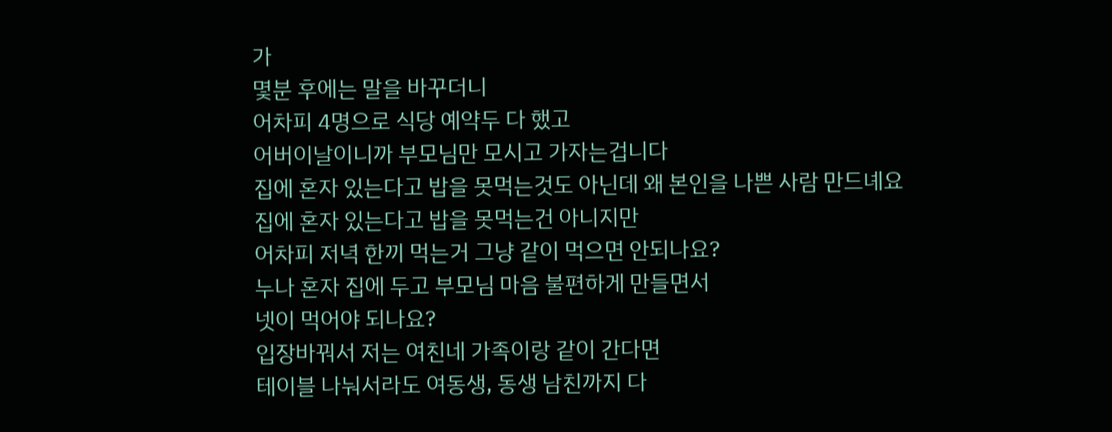가
몇분 후에는 말을 바꾸더니
어차피 4명으로 식당 예약두 다 했고
어버이날이니까 부모님만 모시고 가자는겁니다
집에 혼자 있는다고 밥을 못먹는것도 아닌데 왜 본인을 나쁜 사람 만드녜요
집에 혼자 있는다고 밥을 못먹는건 아니지만
어차피 저녁 한끼 먹는거 그냥 같이 먹으면 안되나요?
누나 혼자 집에 두고 부모님 마음 불편하게 만들면서
넷이 먹어야 되나요?
입장바꿔서 저는 여친네 가족이랑 같이 간다면
테이블 나눠서라도 여동생, 동생 남친까지 다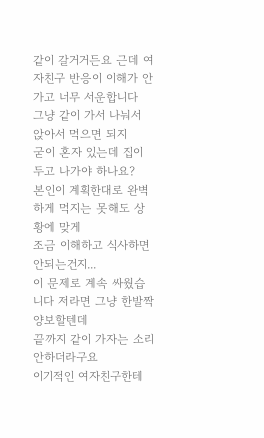같이 갈거거든요 근데 여자친구 반응이 이해가 안가고 너무 서운합니다
그냥 같이 가서 나눠서 앉아서 먹으면 되지
굳이 혼자 있는데 집이 두고 나가야 하나요?
본인이 계획한대로 완벽하게 먹지는 못해도 상황에 맞게
조금 이해하고 식사하면 안되는건지...
이 문제로 계속 싸웠습니다 저라면 그냥 한발짝 양보할텐데
끝까지 같이 가자는 소리 안하더라구요
이기적인 여자친구한테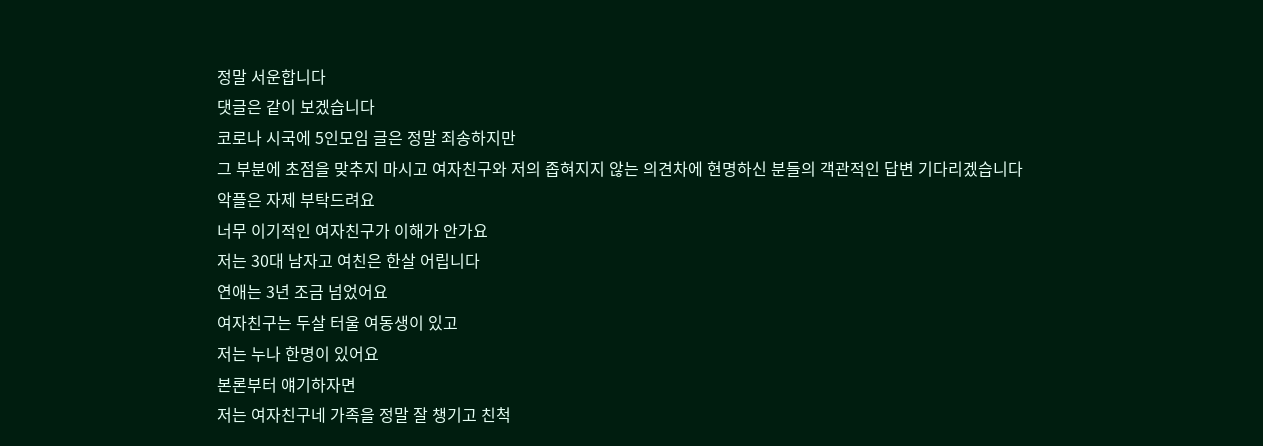정말 서운합니다
댓글은 같이 보겠습니다
코로나 시국에 5인모임 글은 정말 죄송하지만
그 부분에 초점을 맞추지 마시고 여자친구와 저의 좁혀지지 않는 의견차에 현명하신 분들의 객관적인 답변 기다리겠습니다
악플은 자제 부탁드려요
너무 이기적인 여자친구가 이해가 안가요
저는 30대 남자고 여친은 한살 어립니다
연애는 3년 조금 넘었어요
여자친구는 두살 터울 여동생이 있고
저는 누나 한명이 있어요
본론부터 얘기하자면
저는 여자친구네 가족을 정말 잘 챙기고 친척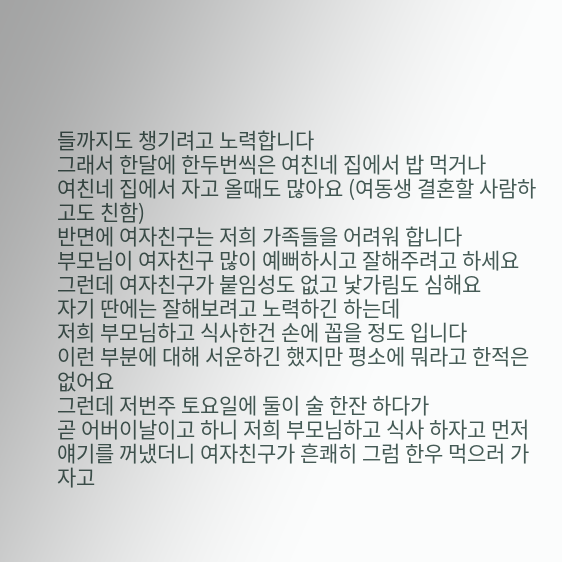들까지도 챙기려고 노력합니다
그래서 한달에 한두번씩은 여친네 집에서 밥 먹거나
여친네 집에서 자고 올때도 많아요 (여동생 결혼할 사람하고도 친함)
반면에 여자친구는 저희 가족들을 어려워 합니다
부모님이 여자친구 많이 예뻐하시고 잘해주려고 하세요
그런데 여자친구가 붙임성도 없고 낯가림도 심해요
자기 딴에는 잘해보려고 노력하긴 하는데
저희 부모님하고 식사한건 손에 꼽을 정도 입니다
이런 부분에 대해 서운하긴 했지만 평소에 뭐라고 한적은 없어요
그런데 저번주 토요일에 둘이 술 한잔 하다가
곧 어버이날이고 하니 저희 부모님하고 식사 하자고 먼저 얘기를 꺼냈더니 여자친구가 흔쾌히 그럼 한우 먹으러 가자고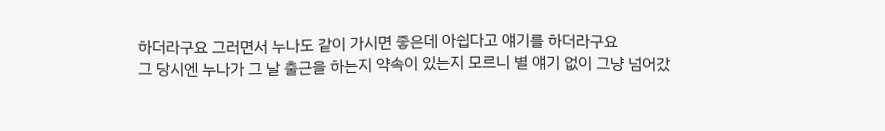하더라구요 그러면서 누나도 같이 가시면 좋은데 아쉽다고 얘기를 하더라구요
그 당시엔 누나가 그 날 출근을 하는지 약속이 있는지 모르니 별 얘기 없이 그냥 넘어갔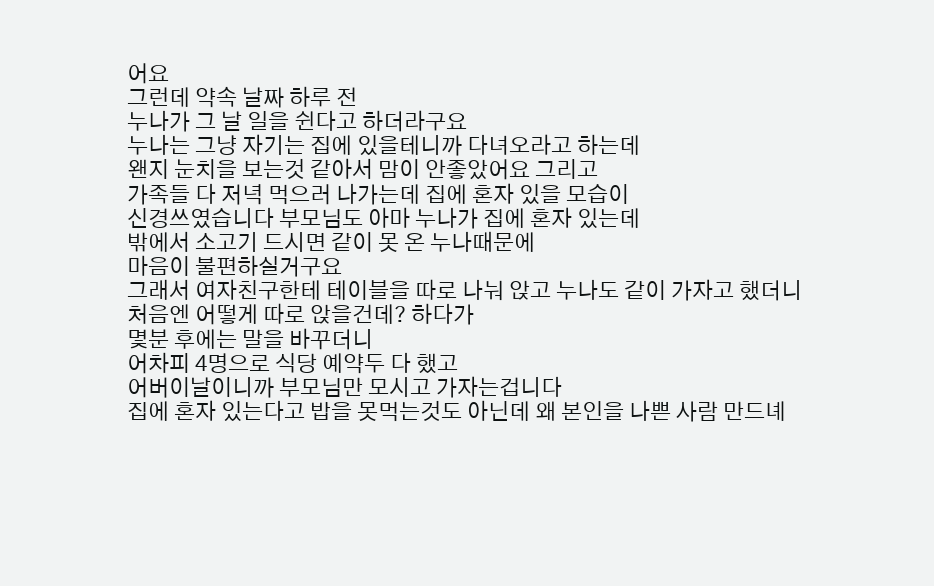어요
그런데 약속 날짜 하루 전
누나가 그 날 일을 쉰다고 하더라구요
누나는 그냥 자기는 집에 있을테니까 다녀오라고 하는데
왠지 눈치을 보는것 같아서 맘이 안좋았어요 그리고
가족들 다 저녁 먹으러 나가는데 집에 혼자 있을 모습이
신경쓰였습니다 부모님도 아마 누나가 집에 혼자 있는데
밖에서 소고기 드시면 같이 못 온 누나때문에
마음이 불편하실거구요
그래서 여자친구한테 테이블을 따로 나눠 앉고 누나도 같이 가자고 했더니 처음엔 어떻게 따로 앉을건데? 하다가
몇분 후에는 말을 바꾸더니
어차피 4명으로 식당 예약두 다 했고
어버이날이니까 부모님만 모시고 가자는겁니다
집에 혼자 있는다고 밥을 못먹는것도 아닌데 왜 본인을 나쁜 사람 만드녜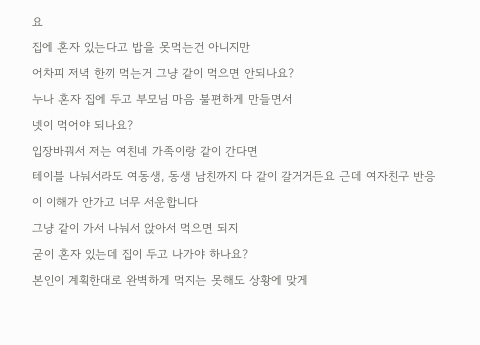요
집에 혼자 있는다고 밥을 못먹는건 아니지만
어차피 저녁 한끼 먹는거 그냥 같이 먹으면 안되나요?
누나 혼자 집에 두고 부모님 마음 불편하게 만들면서
넷이 먹어야 되나요?
입장바꿔서 저는 여친네 가족이랑 같이 간다면
테이블 나눠서라도 여동생, 동생 남친까지 다 같이 갈거거든요 근데 여자친구 반응이 이해가 안가고 너무 서운합니다
그냥 같이 가서 나눠서 앉아서 먹으면 되지
굳이 혼자 있는데 집이 두고 나가야 하나요?
본인이 계획한대로 완벽하게 먹지는 못해도 상황에 맞게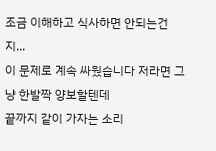조금 이해하고 식사하면 안되는건지...
이 문제로 계속 싸웠습니다 저라면 그냥 한발짝 양보할텐데
끝까지 같이 가자는 소리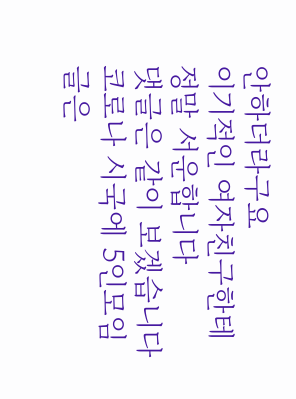안하더라구요
이기적인 여자친구한테 정말 서운합니다
댓글은 같이 보겠습니다
코로나 시국에 5인모임 글은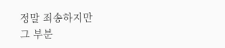정말 죄송하지만
그 부분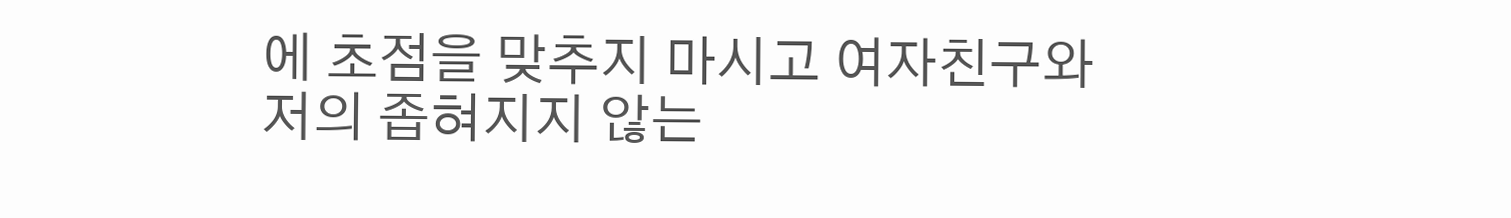에 초점을 맞추지 마시고 여자친구와 저의 좁혀지지 않는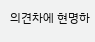의견차에 현명하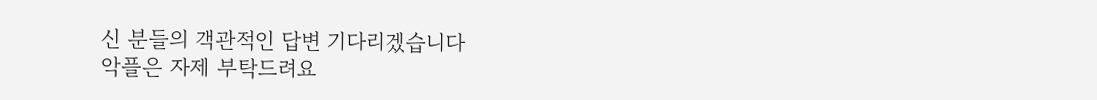신 분들의 객관적인 답변 기다리겠습니다
악플은 자제 부탁드려요